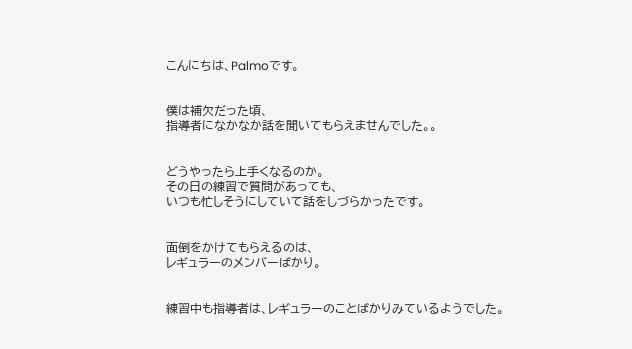こんにちは、Palmoです。


僕は補欠だった頃、
指導者になかなか話を聞いてもらえませんでした。。


どうやったら上手くなるのか。
その日の練習で質問があっても、
いつも忙しそうにしていて話をしづらかったです。


面倒をかけてもらえるのは、
レギュラーのメンバーばかり。


練習中も指導者は、レギュラーのことばかりみているようでした。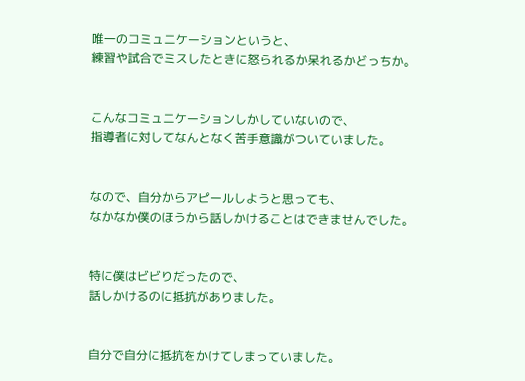唯一のコミュニケーションというと、
練習や試合でミスしたときに怒られるか呆れるかどっちか。


こんなコミュニケーションしかしていないので、
指導者に対してなんとなく苦手意識がついていました。


なので、自分からアピールしようと思っても、
なかなか僕のほうから話しかけることはできませんでした。


特に僕はビビりだったので、
話しかけるのに抵抗がありました。


自分で自分に抵抗をかけてしまっていました。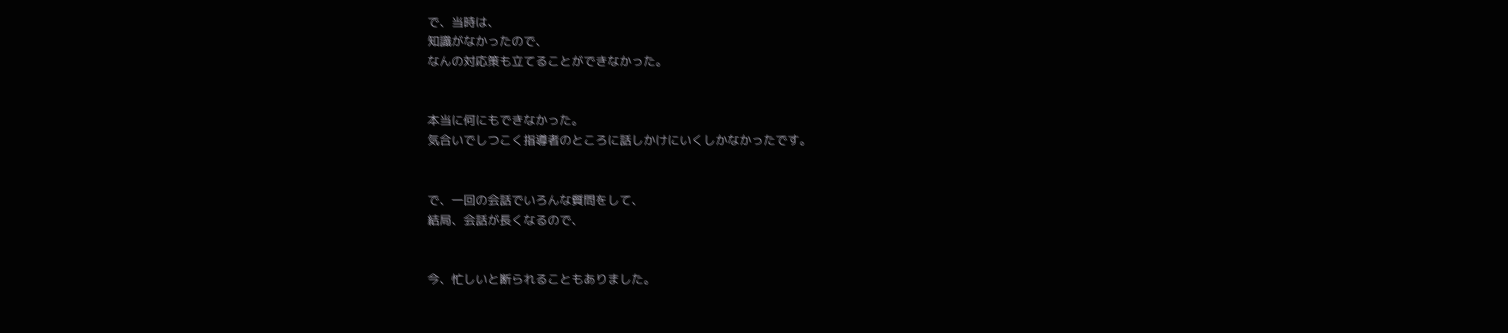で、当時は、
知識がなかったので、
なんの対応策も立てることができなかった。


本当に何にもできなかった。
気合いでしつこく指導者のところに話しかけにいくしかなかったです。


で、一回の会話でいろんな質問をして、
結局、会話が長くなるので、


今、忙しいと断られることもありました。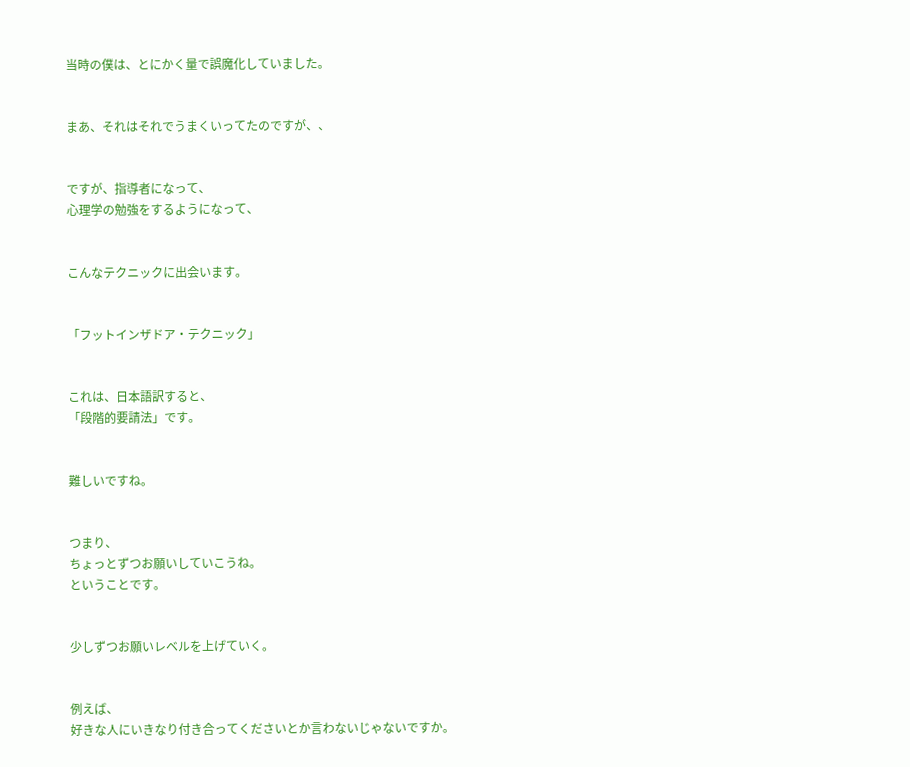当時の僕は、とにかく量で誤魔化していました。


まあ、それはそれでうまくいってたのですが、、


ですが、指導者になって、
心理学の勉強をするようになって、


こんなテクニックに出会います。


「フットインザドア・テクニック」


これは、日本語訳すると、
「段階的要請法」です。


難しいですね。


つまり、
ちょっとずつお願いしていこうね。
ということです。


少しずつお願いレベルを上げていく。


例えば、
好きな人にいきなり付き合ってくださいとか言わないじゃないですか。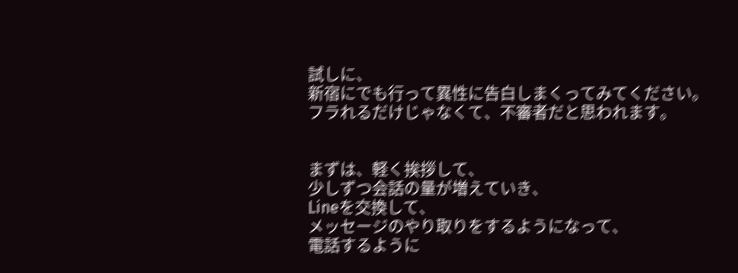試しに、
新宿にでも行って異性に告白しまくってみてください。
フラれるだけじゃなくて、不審者だと思われます。


まずは、軽く挨拶して、
少しずつ会話の量が増えていき、
Lineを交換して、
メッセージのやり取りをするようになって、
電話するように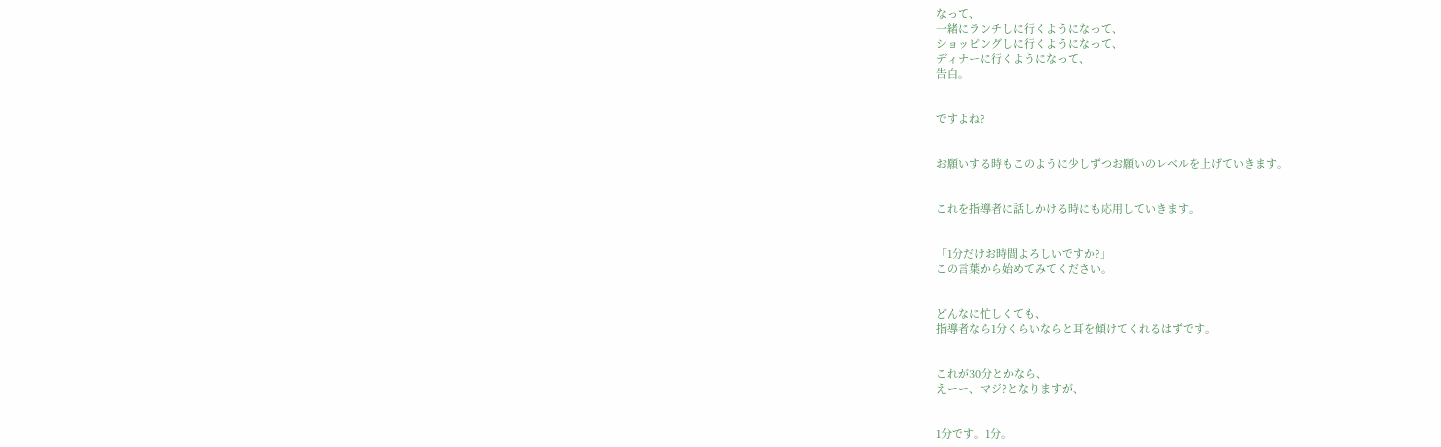なって、
一緒にランチしに行くようになって、
ショッピングしに行くようになって、
ディナーに行くようになって、
告白。


ですよね?


お願いする時もこのように少しずつお願いのレベルを上げていきます。


これを指導者に話しかける時にも応用していきます。


「1分だけお時間よろしいですか?」
この言葉から始めてみてください。


どんなに忙しくても、
指導者なら1分くらいならと耳を傾けてくれるはずです。


これが30分とかなら、
えーー、マジ?となりますが、


1分です。1分。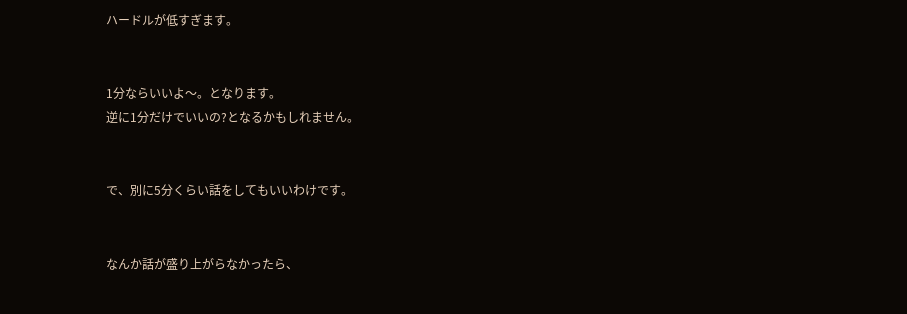ハードルが低すぎます。


1分ならいいよ〜。となります。
逆に1分だけでいいの?となるかもしれません。


で、別に5分くらい話をしてもいいわけです。


なんか話が盛り上がらなかったら、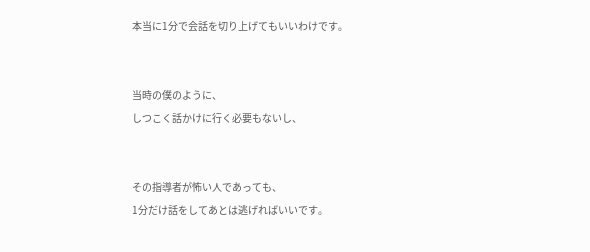本当に1分で会話を切り上げてもいいわけです。


当時の僕のように、
しつこく話かけに行く必要もないし、


その指導者が怖い人であっても、
1分だけ話をしてあとは逃げればいいです。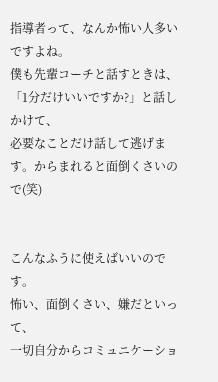指導者って、なんか怖い人多いですよね。
僕も先輩コーチと話すときは、
「1分だけいいですか?」と話しかけて、
必要なことだけ話して逃げます。からまれると面倒くさいので(笑)


こんなふうに使えばいいのです。
怖い、面倒くさい、嫌だといって、
一切自分からコミュニケーショ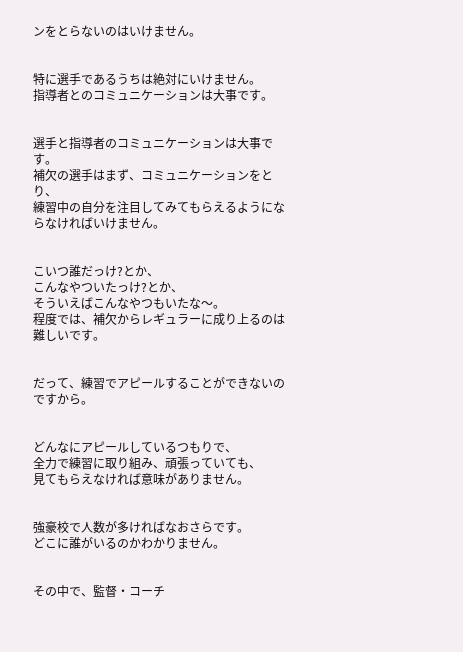ンをとらないのはいけません。


特に選手であるうちは絶対にいけません。
指導者とのコミュニケーションは大事です。


選手と指導者のコミュニケーションは大事です。
補欠の選手はまず、コミュニケーションをとり、
練習中の自分を注目してみてもらえるようにならなければいけません。


こいつ誰だっけ?とか、
こんなやついたっけ?とか、
そういえばこんなやつもいたな〜。
程度では、補欠からレギュラーに成り上るのは難しいです。


だって、練習でアピールすることができないのですから。


どんなにアピールしているつもりで、
全力で練習に取り組み、頑張っていても、
見てもらえなければ意味がありません。


強豪校で人数が多ければなおさらです。
どこに誰がいるのかわかりません。


その中で、監督・コーチ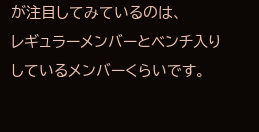が注目してみているのは、
レギュラーメンバーとベンチ入りしているメンバーくらいです。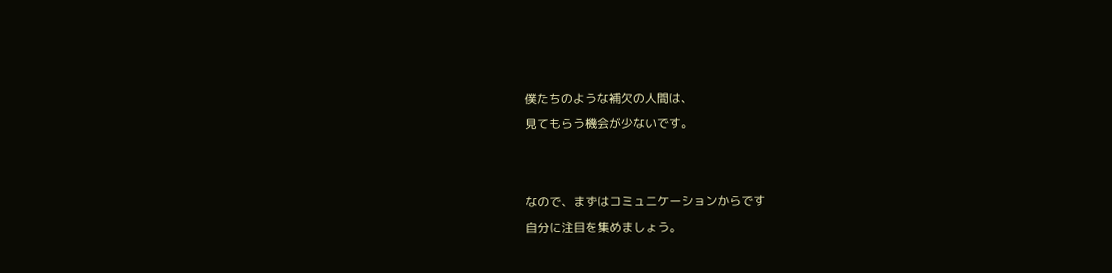僕たちのような補欠の人間は、
見てもらう機会が少ないです。


なので、まずはコミュニケーションからです
自分に注目を集めましょう。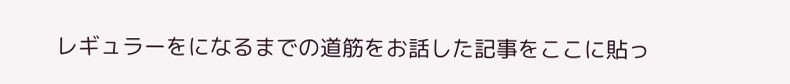レギュラーをになるまでの道筋をお話した記事をここに貼っ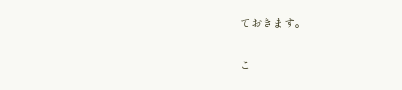ておきます。


こ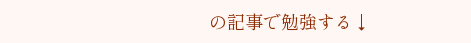の記事で勉強する↓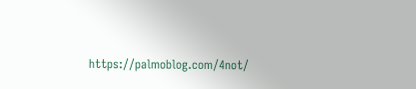https://palmoblog.com/4not/